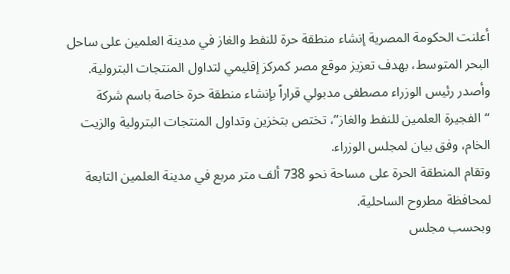أعلنت الحكومة المصرية إنشاء منطقة حرة للنفط والغاز في مدينة العلمين على ساحل البحر المتوسط، بهدف تعزيز موقع مصر كمركز إقليمي لتداول المنتجات البترولية.
وأصدر رئيس الوزراء مصطفى مدبولي قراراً بإنشاء منطقة حرة خاصة باسم شركة “الفجيرة العلمين للنفط والغاز”، تختص بتخزين وتداول المنتجات البترولية والزيت الخام، وفق بيان لمجلس الوزراء.
وتقام المنطقة الحرة على مساحة نحو 738 ألف متر مربع في مدينة العلمين التابعة لمحافظة مطروح الساحلية.
وبحسب مجلس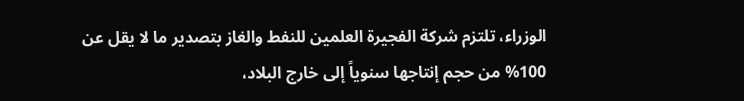الوزراء، تلتزم شركة الفجيرة العلمين للنفط والغاز بتصدير ما لا يقل عن 100% من حجم إنتاجها سنوياً إلى خارج البلاد،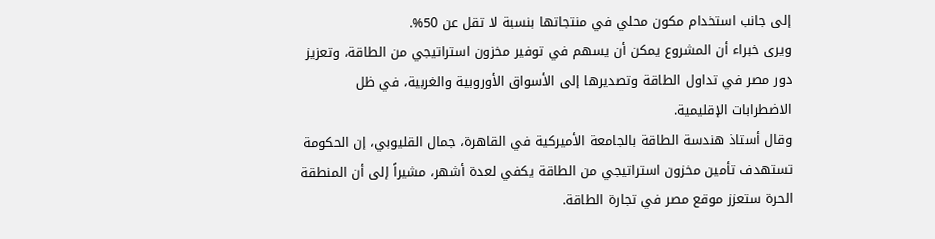إلى جانب استخدام مكون محلي في منتجاتها بنسبة لا تقل عن 50%.
ويرى خبراء أن المشروع يمكن أن يسهم في توفير مخزون استراتيجي من الطاقة، وتعزيز دور مصر في تداول الطاقة وتصديرها إلى الأسواق الأوروبية والغربية، في ظل الاضطرابات الإقليمية.
وقال أستاذ هندسة الطاقة بالجامعة الأميركية في القاهرة، جمال القليوبي، إن الحكومة تستهدف تأمين مخزون استراتيجي من الطاقة يكفي لعدة أشهر، مشيراً إلى أن المنطقة الحرة ستعزز موقع مصر في تجارة الطاقة.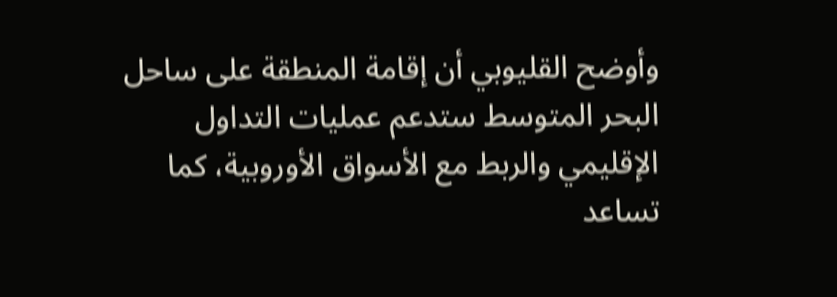وأوضح القليوبي أن إقامة المنطقة على ساحل البحر المتوسط ستدعم عمليات التداول الإقليمي والربط مع الأسواق الأوروبية، كما تساعد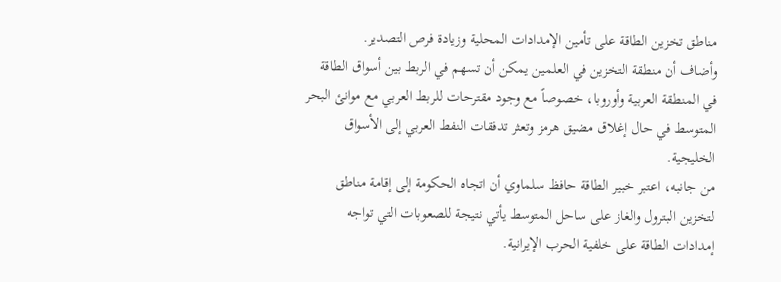مناطق تخزين الطاقة على تأمين الإمدادات المحلية وزيادة فرص التصدير.
وأضاف أن منطقة التخزين في العلمين يمكن أن تسهم في الربط بين أسواق الطاقة في المنطقة العربية وأوروبا، خصوصاً مع وجود مقترحات للربط العربي مع موانئ البحر المتوسط في حال إغلاق مضيق هرمز وتعثر تدفقات النفط العربي إلى الأسواق الخليجية.
من جانبه، اعتبر خبير الطاقة حافظ سلماوي أن اتجاه الحكومة إلى إقامة مناطق لتخزين البترول والغاز على ساحل المتوسط يأتي نتيجة للصعوبات التي تواجه إمدادات الطاقة على خلفية الحرب الإيرانية.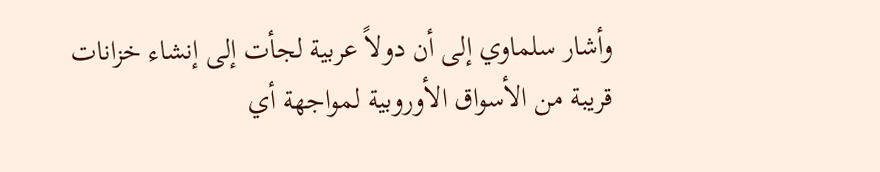وأشار سلماوي إلى أن دولاً عربية لجأت إلى إنشاء خزانات قريبة من الأسواق الأوروبية لمواجهة أي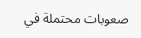صعوبات محتملة في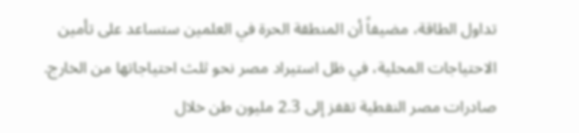تداول الطاقة، مضيفاً أن المنطقة الحرة في العلمين ستساعد على تأمين الاحتياجات المحلية، في ظل استيراد مصر نحو ثلث احتياجاتها من الخارج.
صادرات مصر النفطية تقفز إلى 2.3 مليون طن خلال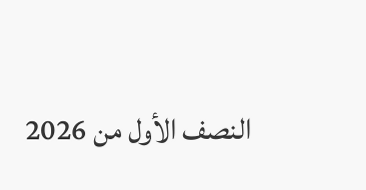النصف الأول من 2026